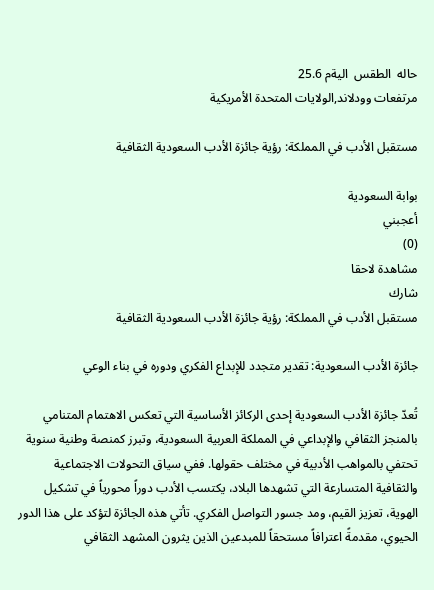حاله  الطقس  اليةم 25.6
مرتفعات وودلاند,الولايات المتحدة الأمريكية

مستقبل الأدب في المملكة: رؤية جائزة الأدب السعودية الثقافية

بوابة السعودية
أعجبني
(0)
مشاهدة لاحقا
شارك
مستقبل الأدب في المملكة: رؤية جائزة الأدب السعودية الثقافية

جائزة الأدب السعودية: تقدير متجدد للإبداع الفكري ودوره في بناء الوعي

تُعدّ جائزة الأدب السعودية إحدى الركائز الأساسية التي تعكس الاهتمام المتنامي بالمنجز الثقافي والإبداعي في المملكة العربية السعودية، وتبرز كمنصة وطنية سنوية تحتفي بالمواهب الأدبية في مختلف حقولها. ففي سياق التحولات الاجتماعية والثقافية المتسارعة التي تشهدها البلاد، يكتسب الأدب دوراً محورياً في تشكيل الهوية، تعزيز القيم، ومد جسور التواصل الفكري. تأتي هذه الجائزة لتؤكد على هذا الدور الحيوي، مقدمةً اعترافاً مستحقاً للمبدعين الذين يثرون المشهد الثقافي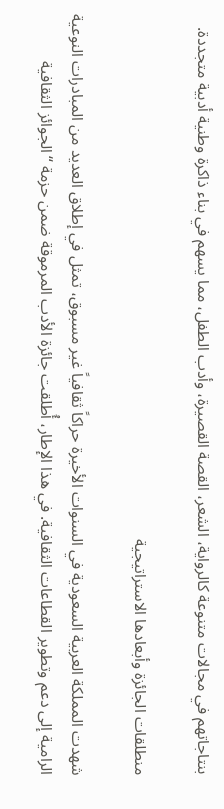بنتاجاتهم في مجالات متنوعة كالرواية، الشعر، القصة القصيرة، وأدب الطفل، مما يسهم في بناء ذاكرة وطنية أدبية متجددة.

منطلقات الجائزة وأبعادها الاستراتيجية

شهدت المملكة العربية السعودية في السنوات الأخيرة حراكاً ثقافياً غير مسبوق، تمثل في إطلاق العديد من المبادرات النوعية الرامية إلى دعم وتطوير القطاعات الثقافية. في هذا الإطار، أُطلقت جائزة الأدب المرموقة ضمن حزمة “الجوائز الثقافية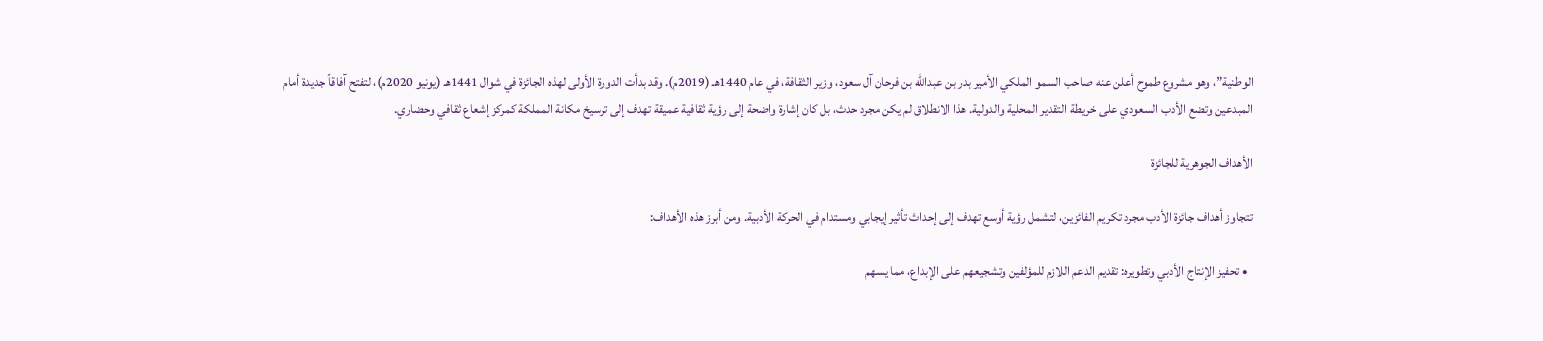الوطنية”، وهو مشروع طموح أعلن عنه صاحب السمو الملكي الأمير بدر بن عبدالله بن فرحان آل سعود، وزير الثقافة، في عام 1440هـ (2019م). وقد بدأت الدورة الأولى لهذه الجائزة في شوال 1441هـ (يونيو 2020م)، لتفتح آفاقاً جديدة أمام المبدعين وتضع الأدب السعودي على خريطة التقدير المحلية والدولية. هذا الانطلاق لم يكن مجرد حدث، بل كان إشارة واضحة إلى رؤية ثقافية عميقة تهدف إلى ترسيخ مكانة المملكة كمركز إشعاع ثقافي وحضاري.

الأهداف الجوهرية للجائزة

تتجاوز أهداف جائزة الأدب مجرد تكريم الفائزين، لتشمل رؤية أوسع تهدف إلى إحداث تأثير إيجابي ومستدام في الحركة الأدبية. ومن أبرز هذه الأهداف:

  • تحفيز الإنتاج الأدبي وتطويره: تقديم الدعم اللازم للمؤلفين وتشجيعهم على الإبداع، مما يسهم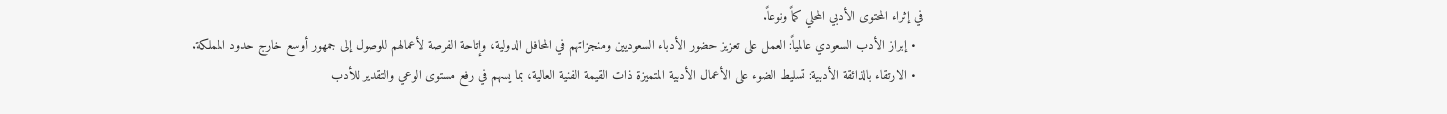في إثراء المحتوى الأدبي المحلي كماً ونوعاً.
  • إبراز الأدب السعودي عالمياً: العمل على تعزيز حضور الأدباء السعوديين ومنجزاتهم في المحافل الدولية، وإتاحة الفرصة لأعمالهم للوصول إلى جمهور أوسع خارج حدود المملكة.
  • الارتقاء بالذائقة الأدبية: تسليط الضوء على الأعمال الأدبية المتميزة ذات القيمة الفنية العالية، بما يسهم في رفع مستوى الوعي والتقدير للأدب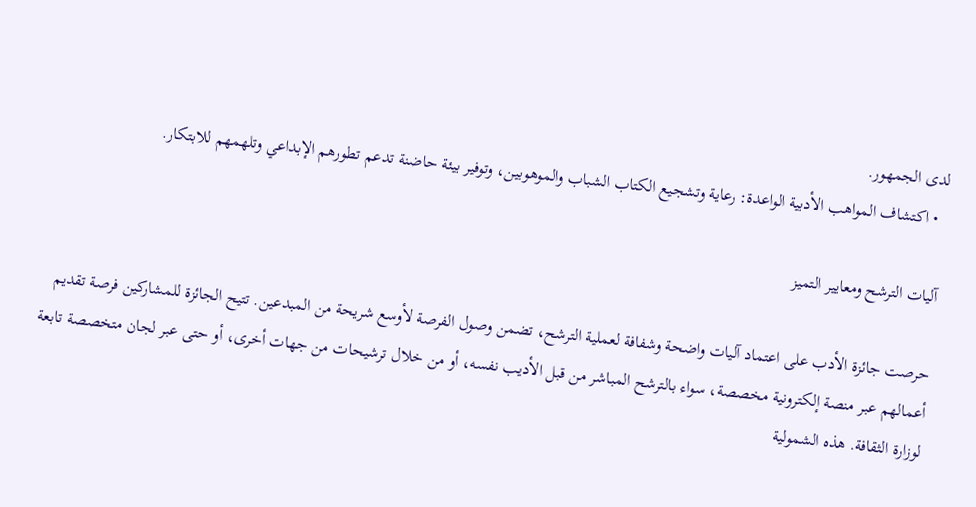لدى الجمهور.
  • اكتشاف المواهب الأدبية الواعدة: رعاية وتشجيع الكتاب الشباب والموهوبين، وتوفير بيئة حاضنة تدعم تطورهم الإبداعي وتلهمهم للابتكار.

آليات الترشح ومعايير التميز

حرصت جائزة الأدب على اعتماد آليات واضحة وشفافة لعملية الترشح، تضمن وصول الفرصة لأوسع شريحة من المبدعين. تتيح الجائزة للمشاركين فرصة تقديم أعمالهم عبر منصة إلكترونية مخصصة، سواء بالترشح المباشر من قبل الأديب نفسه، أو من خلال ترشيحات من جهات أخرى، أو حتى عبر لجان متخصصة تابعة لوزارة الثقافة. هذه الشمولية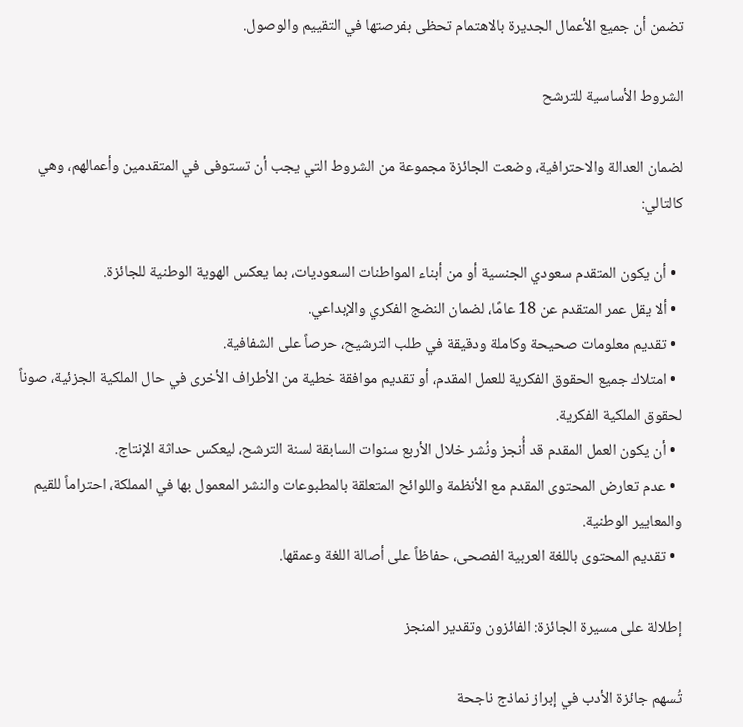تضمن أن جميع الأعمال الجديرة بالاهتمام تحظى بفرصتها في التقييم والوصول.

الشروط الأساسية للترشح

لضمان العدالة والاحترافية، وضعت الجائزة مجموعة من الشروط التي يجب أن تستوفى في المتقدمين وأعمالهم، وهي كالتالي:

  • أن يكون المتقدم سعودي الجنسية أو من أبناء المواطنات السعوديات، بما يعكس الهوية الوطنية للجائزة.
  • ألا يقل عمر المتقدم عن 18 عامًا، لضمان النضج الفكري والإبداعي.
  • تقديم معلومات صحيحة وكاملة ودقيقة في طلب الترشيح، حرصاً على الشفافية.
  • امتلاك جميع الحقوق الفكرية للعمل المقدم، أو تقديم موافقة خطية من الأطراف الأخرى في حال الملكية الجزئية، صوناً لحقوق الملكية الفكرية.
  • أن يكون العمل المقدم قد أُنجز ونُشر خلال الأربع سنوات السابقة لسنة الترشح، ليعكس حداثة الإنتاج.
  • عدم تعارض المحتوى المقدم مع الأنظمة واللوائح المتعلقة بالمطبوعات والنشر المعمول بها في المملكة، احتراماً للقيم والمعايير الوطنية.
  • تقديم المحتوى باللغة العربية الفصحى، حفاظاً على أصالة اللغة وعمقها.

إطلالة على مسيرة الجائزة: الفائزون وتقدير المنجز

تُسهم جائزة الأدب في إبراز نماذج ناجحة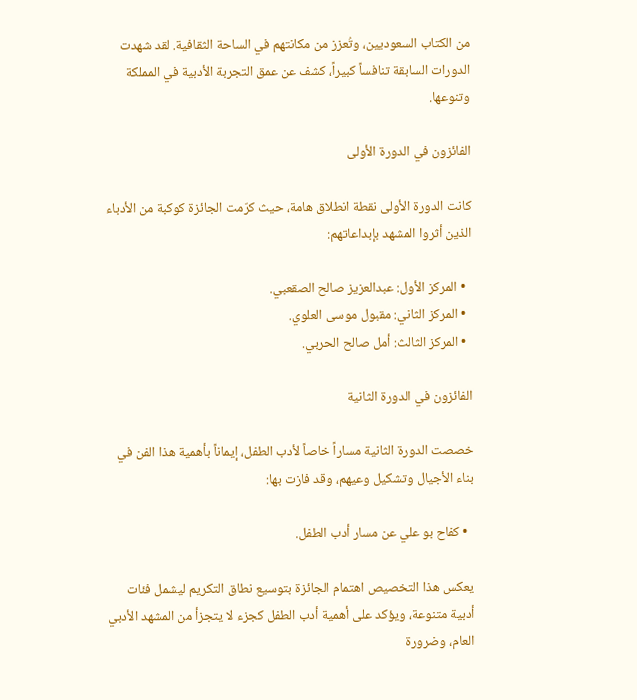من الكتاب السعوديين، وتُعزز من مكانتهم في الساحة الثقافية. لقد شهدت الدورات السابقة تنافساً كبيراً، كشف عن عمق التجربة الأدبية في المملكة وتنوعها.

الفائزون في الدورة الأولى

كانت الدورة الأولى نقطة انطلاق هامة، حيث كرّمت الجائزة كوكبة من الأدباء الذين أثروا المشهد بإبداعاتهم:

  • المركز الأول: عبدالعزيز صالح الصقعبي.
  • المركز الثاني: مقبول موسى العلوي.
  • المركز الثالث: أمل صالح الحربي.

الفائزون في الدورة الثانية

خصصت الدورة الثانية مساراً خاصاً لأدب الطفل، إيماناً بأهمية هذا الفن في بناء الأجيال وتشكيل وعيهم، وقد فازت بها:

  • كفاح بو علي عن مسار أدب الطفل.

يعكس هذا التخصيص اهتمام الجائزة بتوسيع نطاق التكريم ليشمل فئات أدبية متنوعة، ويؤكد على أهمية أدب الطفل كجزء لا يتجزأ من المشهد الأدبي العام، وضرورة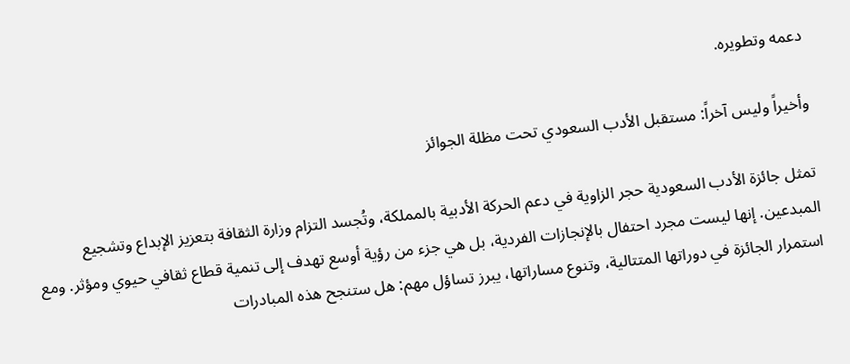دعمه وتطويره.

وأخيراً وليس آخراً: مستقبل الأدب السعودي تحت مظلة الجوائز

تمثل جائزة الأدب السعودية حجر الزاوية في دعم الحركة الأدبية بالمملكة، وتُجسد التزام وزارة الثقافة بتعزيز الإبداع وتشجيع المبدعين. إنها ليست مجرد احتفال بالإنجازات الفردية، بل هي جزء من رؤية أوسع تهدف إلى تنمية قطاع ثقافي حيوي ومؤثر. ومع استمرار الجائزة في دوراتها المتتالية، وتنوع مساراتها، يبرز تساؤل مهم: هل ستنجح هذه المبادرات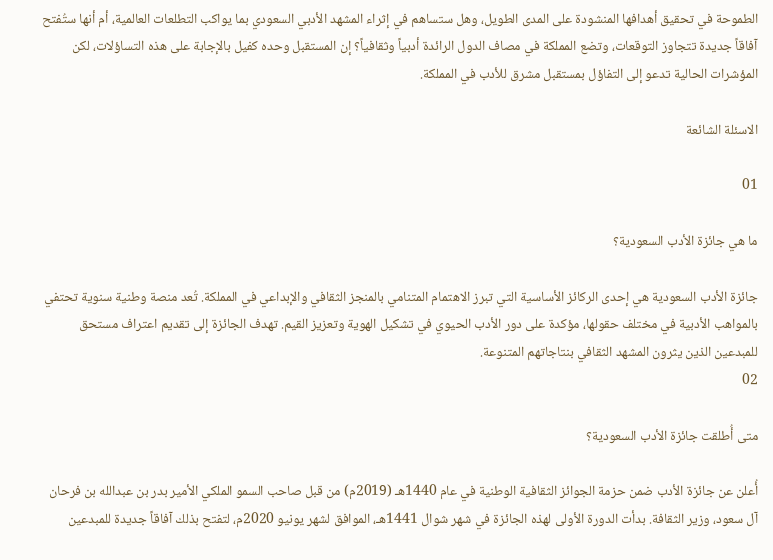الطموحة في تحقيق أهدافها المنشودة على المدى الطويل، وهل ستساهم في إثراء المشهد الأدبي السعودي بما يواكب التطلعات العالمية، أم أنها ستُفتح آفاقاً جديدة تتجاوز التوقعات، وتضع المملكة في مصاف الدول الرائدة أدبياً وثقافياً؟ إن المستقبل وحده كفيل بالإجابة على هذه التساؤلات، لكن المؤشرات الحالية تدعو إلى التفاؤل بمستقبل مشرق للأدب في المملكة.

الاسئلة الشائعة

01

ما هي جائزة الأدب السعودية؟

جائزة الأدب السعودية هي إحدى الركائز الأساسية التي تبرز الاهتمام المتنامي بالمنجز الثقافي والإبداعي في المملكة. تُعد منصة وطنية سنوية تحتفي بالمواهب الأدبية في مختلف حقولها، مؤكدة على دور الأدب الحيوي في تشكيل الهوية وتعزيز القيم. تهدف الجائزة إلى تقديم اعتراف مستحق للمبدعين الذين يثرون المشهد الثقافي بنتاجاتهم المتنوعة.
02

متى أُطلقت جائزة الأدب السعودية؟

أُعلن عن جائزة الأدب ضمن حزمة الجوائز الثقافية الوطنية في عام 1440هـ (2019م) من قبل صاحب السمو الملكي الأمير بدر بن عبدالله بن فرحان آل سعود، وزير الثقافة. بدأت الدورة الأولى لهذه الجائزة في شهر شوال 1441هـ، الموافق لشهر يونيو 2020م، لتفتح بذلك آفاقاً جديدة للمبدعين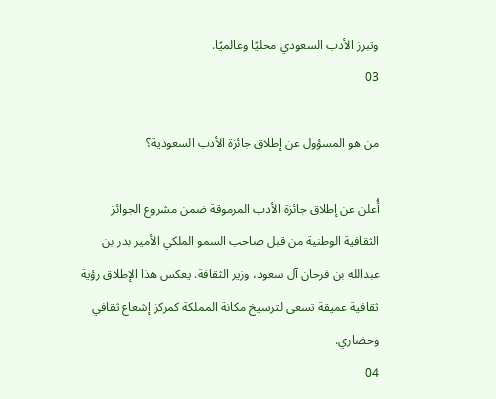وتبرز الأدب السعودي محليًا وعالميًا.
03

من هو المسؤول عن إطلاق جائزة الأدب السعودية؟

أُعلن عن إطلاق جائزة الأدب المرموقة ضمن مشروع الجوائز الثقافية الوطنية من قبل صاحب السمو الملكي الأمير بدر بن عبدالله بن فرحان آل سعود، وزير الثقافة. يعكس هذا الإطلاق رؤية ثقافية عميقة تسعى لترسيخ مكانة المملكة كمركز إشعاع ثقافي وحضاري.
04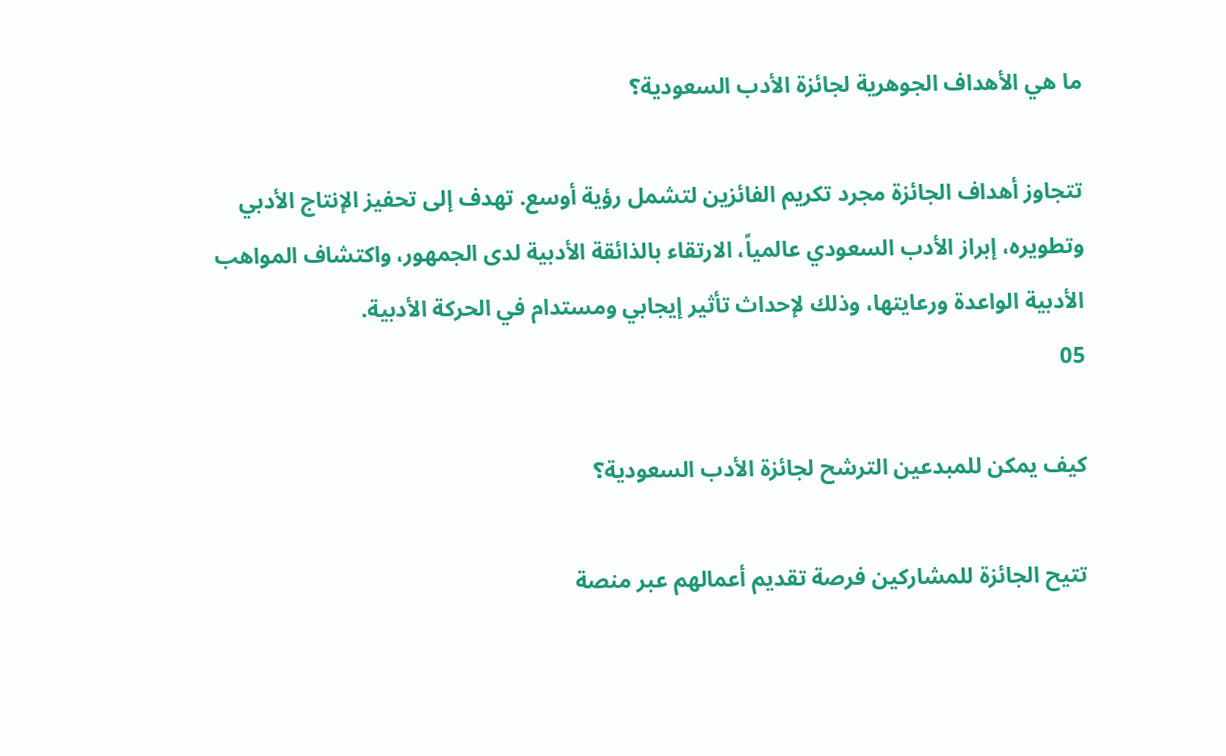ما هي الأهداف الجوهرية لجائزة الأدب السعودية؟

تتجاوز أهداف الجائزة مجرد تكريم الفائزين لتشمل رؤية أوسع. تهدف إلى تحفيز الإنتاج الأدبي وتطويره، إبراز الأدب السعودي عالمياً، الارتقاء بالذائقة الأدبية لدى الجمهور، واكتشاف المواهب الأدبية الواعدة ورعايتها، وذلك لإحداث تأثير إيجابي ومستدام في الحركة الأدبية.
05

كيف يمكن للمبدعين الترشح لجائزة الأدب السعودية؟

تتيح الجائزة للمشاركين فرصة تقديم أعمالهم عبر منصة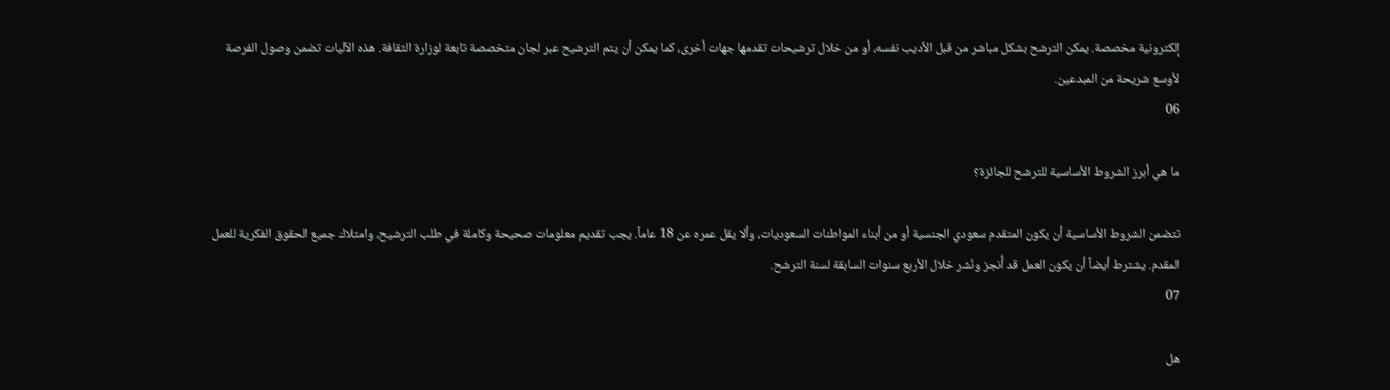إلكترونية مخصصة. يمكن الترشح بشكل مباشر من قبل الأديب نفسه، أو من خلال ترشيحات تقدمها جهات أخرى، كما يمكن أن يتم الترشيح عبر لجان متخصصة تابعة لوزارة الثقافة. هذه الآليات تضمن وصول الفرصة لأوسع شريحة من المبدعين.
06

ما هي أبرز الشروط الأساسية للترشح للجائزة؟

تتضمن الشروط الأساسية أن يكون المتقدم سعودي الجنسية أو من أبناء المواطنات السعوديات، وألا يقل عمره عن 18 عاماً. يجب تقديم معلومات صحيحة وكاملة في طلب الترشيح، وامتلاك جميع الحقوق الفكرية للعمل المقدم. يشترط أيضاً أن يكون العمل قد أُنجز ونُشر خلال الأربع سنوات السابقة لسنة الترشح.
07

هل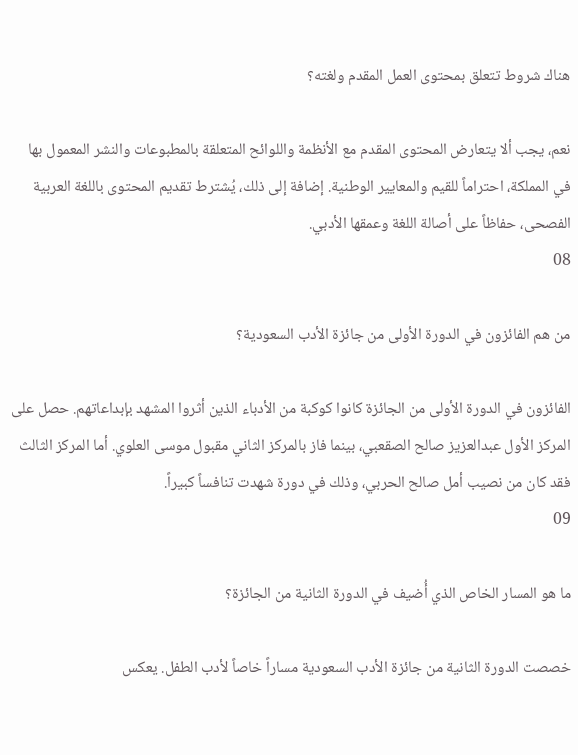هناك شروط تتعلق بمحتوى العمل المقدم ولغته؟

نعم، يجب ألا يتعارض المحتوى المقدم مع الأنظمة واللوائح المتعلقة بالمطبوعات والنشر المعمول بها في المملكة، احتراماً للقيم والمعايير الوطنية. إضافة إلى ذلك، يُشترط تقديم المحتوى باللغة العربية الفصحى، حفاظاً على أصالة اللغة وعمقها الأدبي.
08

من هم الفائزون في الدورة الأولى من جائزة الأدب السعودية؟

الفائزون في الدورة الأولى من الجائزة كانوا كوكبة من الأدباء الذين أثروا المشهد بإبداعاتهم. حصل على المركز الأول عبدالعزيز صالح الصقعبي، بينما فاز بالمركز الثاني مقبول موسى العلوي. أما المركز الثالث فقد كان من نصيب أمل صالح الحربي، وذلك في دورة شهدت تنافساً كبيراً.
09

ما هو المسار الخاص الذي أُضيف في الدورة الثانية من الجائزة؟

خصصت الدورة الثانية من جائزة الأدب السعودية مساراً خاصاً لأدب الطفل. يعكس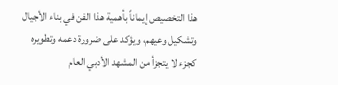هذا التخصيص إيماناً بأهمية هذا الفن في بناء الأجيال وتشكيل وعيهم، ويؤكد على ضرورة دعمه وتطويره كجزء لا يتجزأ من المشهد الأدبي العام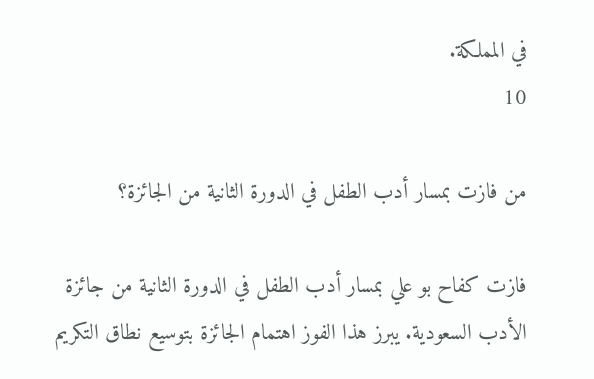في المملكة.
10

من فازت بمسار أدب الطفل في الدورة الثانية من الجائزة؟

فازت كفاح بو علي بمسار أدب الطفل في الدورة الثانية من جائزة الأدب السعودية. يبرز هذا الفوز اهتمام الجائزة بتوسيع نطاق التكريم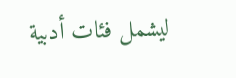ليشمل فئات أدبية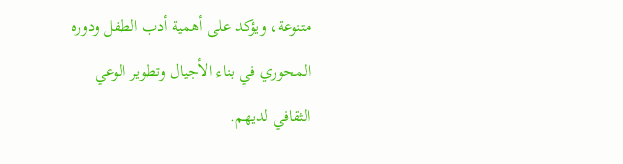متنوعة، ويؤكد على أهمية أدب الطفل ودوره المحوري في بناء الأجيال وتطوير الوعي الثقافي لديهم.